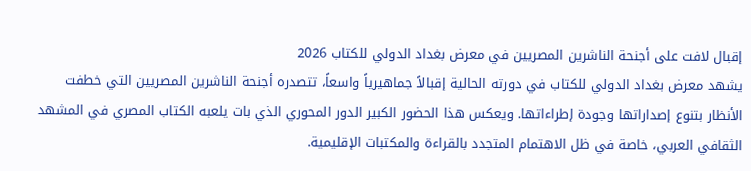إقبال لافت على أجنحة الناشرين المصريين في معرض بغداد الدولي للكتاب 2026
يشهد معرض بغداد الدولي للكتاب في دورته الحالية إقبالاً جماهيرياً واسعاً، تتصدره أجنحة الناشرين المصريين التي خطفت الأنظار بتنوع إصداراتها وجودة إطراءاتها. ويعكس هذا الحضور الكبير الدور المحوري الذي بات يلعبه الكتاب المصري في المشهد الثقافي العربي، خاصة في ظل الاهتمام المتجدد بالقراءة والمكتبات الإقليمية.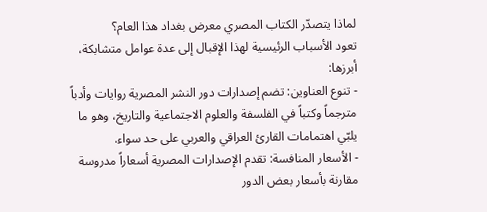لماذا يتصدّر الكتاب المصري معرض بغداد هذا العام؟
تعود الأسباب الرئيسية لهذا الإقبال إلى عدة عوامل متشابكة، أبرزها:
- تنوع العناوين: تضم إصدارات دور النشر المصرية روايات وأدباً مترجماً وكتباً في الفلسفة والعلوم الاجتماعية والتاريخ، وهو ما يلبّي اهتمامات القارئ العراقي والعربي على حد سواء.
- الأسعار المنافسة: تقدم الإصدارات المصرية أسعاراً مدروسة مقارنة بأسعار بعض الدور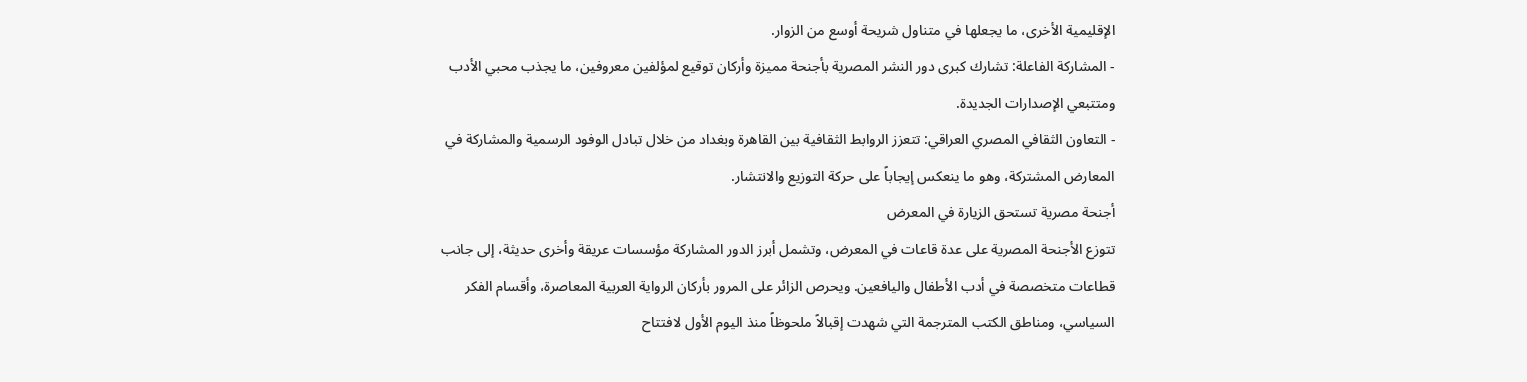الإقليمية الأخرى، ما يجعلها في متناول شريحة أوسع من الزوار.
- المشاركة الفاعلة: تشارك كبرى دور النشر المصرية بأجنحة مميزة وأركان توقيع لمؤلفين معروفين، ما يجذب محبي الأدب ومتتبعي الإصدارات الجديدة.
- التعاون الثقافي المصري العراقي: تتعزز الروابط الثقافية بين القاهرة وبغداد من خلال تبادل الوفود الرسمية والمشاركة في المعارض المشتركة، وهو ما ينعكس إيجاباً على حركة التوزيع والانتشار.
أجنحة مصرية تستحق الزيارة في المعرض
تتوزع الأجنحة المصرية على عدة قاعات في المعرض، وتشمل أبرز الدور المشاركة مؤسسات عريقة وأخرى حديثة، إلى جانب قطاعات متخصصة في أدب الأطفال واليافعين. ويحرص الزائر على المرور بأركان الرواية العربية المعاصرة، وأقسام الفكر السياسي، ومناطق الكتب المترجمة التي شهدت إقبالاً ملحوظاً منذ اليوم الأول لافتتاح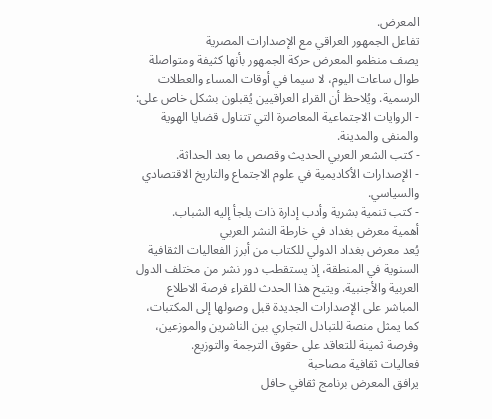المعرض.
تفاعل الجمهور العراقي مع الإصدارات المصرية
يصف منظمو المعرض حركة الجمهور بأنها كثيفة ومتواصلة طوال ساعات اليوم، لا سيما في أوقات المساء والعطلات الرسمية. ويُلاحظ أن القراء العراقيين يُقبلون بشكل خاص على:
- الروايات الاجتماعية المعاصرة التي تتناول قضايا الهوية والمنفى والمدينة.
- كتب الشعر العربي الحديث وقصص ما بعد الحداثة.
- الإصدارات الأكاديمية في علوم الاجتماع والتاريخ الاقتصادي والسياسي.
- كتب تنمية بشرية وأدب إدارة ذات يلجأ إليه الشباب.
أهمية معرض بغداد في خارطة النشر العربي
يُعد معرض بغداد الدولي للكتاب من أبرز الفعاليات الثقافية السنوية في المنطقة، إذ يستقطب دور نشر من مختلف الدول العربية والأجنبية. ويتيح هذا الحدث للقراء فرصة الاطلاع المباشر على الإصدارات الجديدة قبل وصولها إلى المكتبات، كما يمثل منصة للتبادل التجاري بين الناشرين والموزعين، وفرصة ثمينة للتعاقد على حقوق الترجمة والتوزيع.
فعاليات ثقافية مصاحبة
يرافق المعرض برنامج ثقافي حافل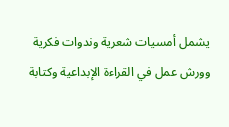يشمل أمسيات شعرية وندوات فكرية وورش عمل في القراءة الإبداعية وكتابة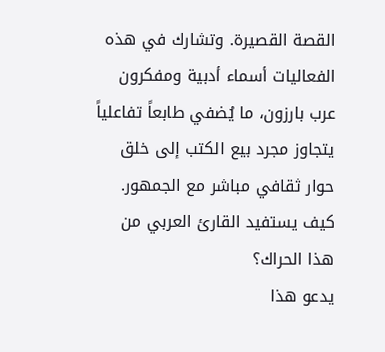القصة القصيرة. وتشارك في هذه الفعاليات أسماء أدبية ومفكرون عرب بارزون، ما يُضفي طابعاً تفاعلياً يتجاوز مجرد بيع الكتب إلى خلق حوار ثقافي مباشر مع الجمهور.
كيف يستفيد القارئ العربي من هذا الحراك؟
يدعو هذا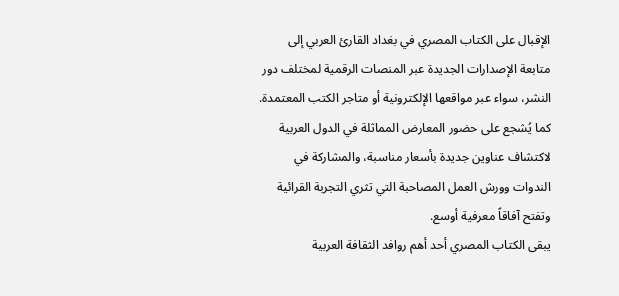الإقبال على الكتاب المصري في بغداد القارئ العربي إلى متابعة الإصدارات الجديدة عبر المنصات الرقمية لمختلف دور النشر، سواء عبر مواقعها الإلكترونية أو متاجر الكتب المعتمدة. كما يُشجع على حضور المعارض المماثلة في الدول العربية لاكتشاف عناوين جديدة بأسعار مناسبة، والمشاركة في الندوات وورش العمل المصاحبة التي تثري التجربة القرائية وتفتح آفاقاً معرفية أوسع.
يبقى الكتاب المصري أحد أهم روافد الثقافة العربية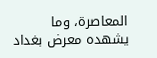المعاصرة، وما يشهده معرض بغداد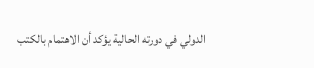الدولي في دورته الحالية يؤكد أن الاهتمام بالكتب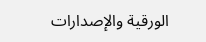الورقية والإصدارات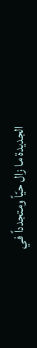الجديدة ما زال حيّاً ومتجدداً في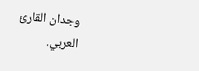وجدان القارئ العربي.